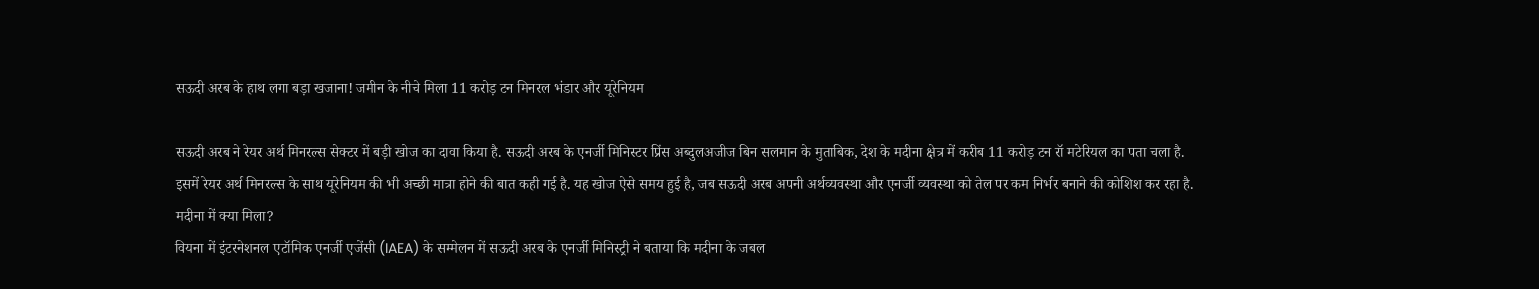सऊदी अरब के हाथ लगा बड़ा खजाना! जमीन के नीचे मिला 11 करोड़ टन मिनरल भंडार और यूरेनियम

सऊदी अरब ने रेयर अर्थ मिनरल्स सेक्टर में बड़ी खोज का दावा किया है. सऊदी अरब के एनर्जी मिनिस्टर प्रिंस अब्दुलअजीज बिन सलमान के मुताबिक, देश के मदीना क्षेत्र में करीब 11 करोड़ टन रॉ मटेरियल का पता चला है.
इसमें रेयर अर्थ मिनरल्स के साथ यूरेनियम की भी अच्छी मात्रा होने की बात कही गई है. यह खोज ऐसे समय हुई है, जब सऊदी अरब अपनी अर्थव्यवस्था और एनर्जी व्यवस्था को तेल पर कम निर्भर बनाने की कोशिश कर रहा है.
मदीना में क्या मिला?
वियना में इंटरनेशनल एटॉमिक एनर्जी एजेंसी (IAEA) के सम्मेलन में सऊदी अरब के एनर्जी मिनिस्ट्री ने बताया कि मदीना के जबल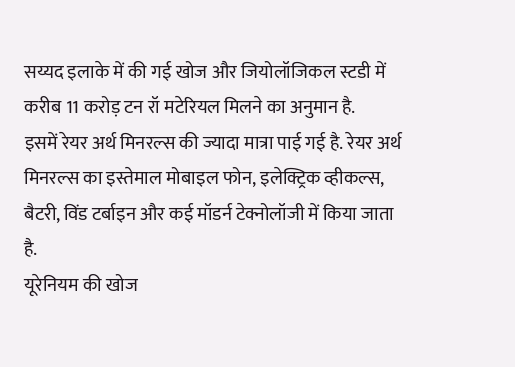सय्यद इलाके में की गई खोज और जियोलॉजिकल स्टडी में करीब 11 करोड़ टन रॉ मटेरियल मिलने का अनुमान है.
इसमें रेयर अर्थ मिनरल्स की ज्यादा मात्रा पाई गई है. रेयर अर्थ मिनरल्स का इस्तेमाल मोबाइल फोन, इलेक्ट्रिक व्हीकल्स, बैटरी, विंड टर्बाइन और कई मॉडर्न टेक्नोलॉजी में किया जाता है.
यूरेनियम की खोज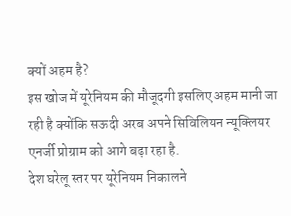क्यों अहम है?
इस खोज में यूरेनियम की मौजूदगी इसलिए अहम मानी जा रही है क्योंकि सऊदी अरब अपने सिविलियन न्यूक्लियर एनर्जी प्रोग्राम को आगे बढ़ा रहा है.
देश घरेलू स्तर पर यूरेनियम निकालने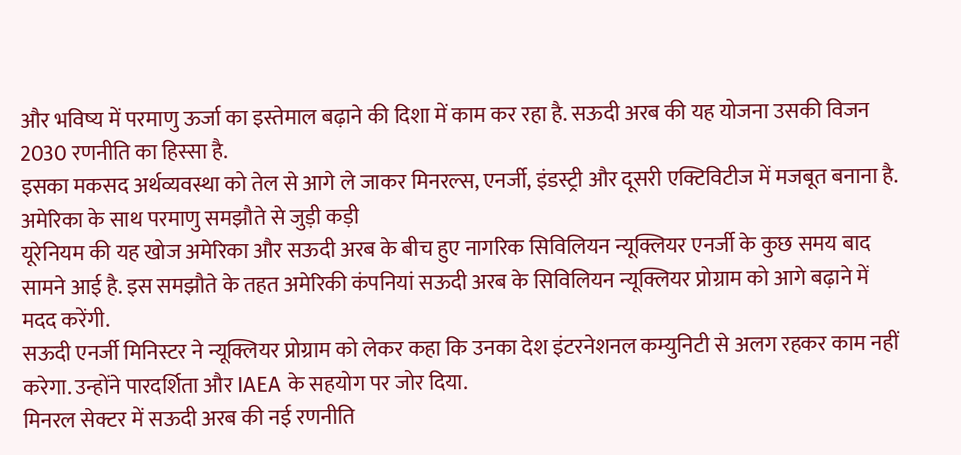और भविष्य में परमाणु ऊर्जा का इस्तेमाल बढ़ाने की दिशा में काम कर रहा है. सऊदी अरब की यह योजना उसकी विजन 2030 रणनीति का हिस्सा है.
इसका मकसद अर्थव्यवस्था को तेल से आगे ले जाकर मिनरल्स, एनर्जी, इंडस्ट्री और दूसरी एक्टिविटीज में मजबूत बनाना है.
अमेरिका के साथ परमाणु समझौते से जुड़ी कड़ी
यूरेनियम की यह खोज अमेरिका और सऊदी अरब के बीच हुए नागरिक सिविलियन न्यूक्लियर एनर्जी के कुछ समय बाद सामने आई है. इस समझौते के तहत अमेरिकी कंपनियां सऊदी अरब के सिविलियन न्यूक्लियर प्रोग्राम को आगे बढ़ाने में मदद करेंगी.
सऊदी एनर्जी मिनिस्टर ने न्यूक्लियर प्रोग्राम को लेकर कहा कि उनका देश इंटरनेशनल कम्युनिटी से अलग रहकर काम नहीं करेगा. उन्होंने पारदर्शिता और IAEA के सहयोग पर जोर दिया.
मिनरल सेक्टर में सऊदी अरब की नई रणनीति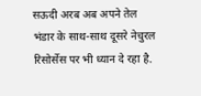सऊदी अरब अब अपने तेल भंडार के साथ-साथ दूसरे नेचुरल रिसोर्सेस पर भी ध्यान दे रहा है.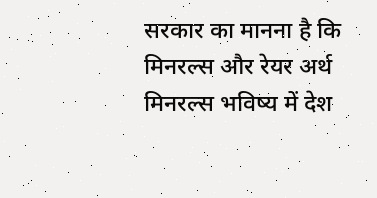सरकार का मानना है कि मिनरल्स और रेयर अर्थ मिनरल्स भविष्य में देश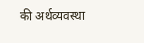की अर्थव्यवस्था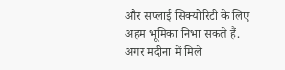और सप्लाई सिक्योरिटी के लिए अहम भूमिका निभा सकते हैं.
अगर मदीना में मिले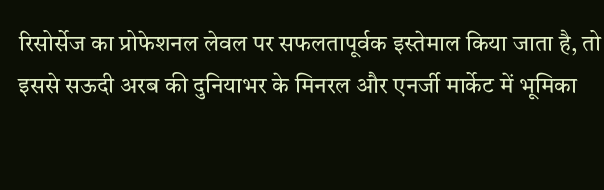रिसोर्सेज का प्रोफेशनल लेवल पर सफलतापूर्वक इस्तेमाल किया जाता है, तो इससे सऊदी अरब की दुनियाभर के मिनरल और एनर्जी मार्केट में भूमिका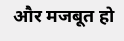और मजबूत हो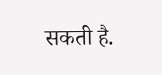सकती है.